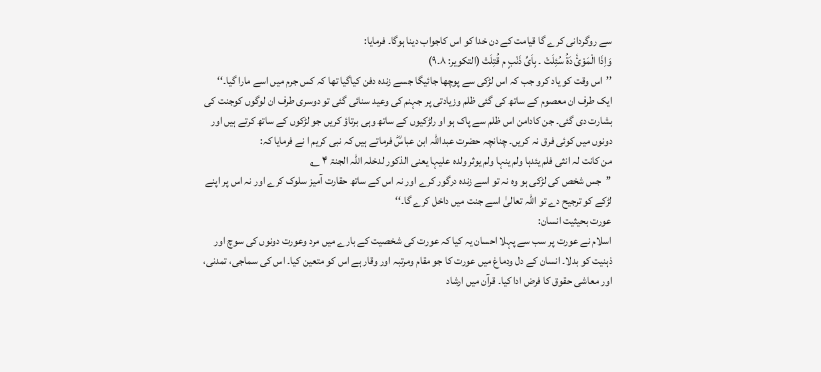سے روگردانی کرے گا قیامت کے دن خدا کو اس کاجواب دینا ہوگا۔ فرمایا:
وَاِذَا الْمَوْئٗ دَۃُ سُئِلَتْ ۔ بِاَیِّ ذَنْبٍ م قُتِلَتْ (التکویر: ۸۔۹)
’’اس وقت کو یاد کرو جب کہ اس لڑکی سے پوچھا جائیگا جسے زندہ دفن کیاگیا تھا کہ کس جرم میں اسے مارا گیا۔‘‘
ایک طرف ان معصوم کے ساتھ کی گئی ظلم وزیادتی پر جہنم کی وعید سنائی گئی تو دوسری طرف ان لوگوں کوجنت کی بشارت دی گئی۔ جن کادامن اس ظلم سے پاک ہو او رلڑکیوں کے ساتھ وہی برتاؤ کریں جو لڑکوں کے ساتھ کرتے ہیں اور دونوں میں کوئی فرق نہ کریں۔ چنانچہ حضرت عبداللہ ابن عباسؓ فرماتے ہیں کہ نبی کریم ا نے فرمایا کہ:
من کانت لہ انثی فلم یئدہا ولم ینہا ولم یوثر ولدہ علیہا یعنی الذکور لدخلہ اللہ الجنۃ ۴ ؎
’’جس شخص کی لڑکی ہو وہ نہ تو اسے زندہ درگور کرے اور نہ اس کے ساتھ حقارت آمیز سلوک کرے اور نہ اس پر اپنے لڑکے کو ترجیح دے تو اللہ تعالیٰ اسے جنت میں داخل کرے گا۔‘‘
عورت بحیثیت انسان:
اسلام نے عورت پر سب سے پہلا احسان یہ کیا کہ عورت کی شخصیت کے بارے میں مرد وعورت دونوں کی سوچ اور ذہنیت کو بدلا۔ انسان کے دل ودماغ میں عورت کا جو مقام ومرتبہ اور وقار ہے اس کو متعین کیا۔ اس کی سماجی، تمدنی، اور معاشی حقوق کا فرض ادا کیا۔ قرآن میں ارشاد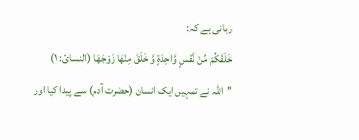ربانی ہے کہ:
خَلَقَکُمْ مِّنْ نَّفْسٍ وَّاحِدَۃٍ وَّ خَلَقَ مِنْھَا زَوْجَھَا (النسائ: ۱)
’’اللہ نے تمہیں ایک انسان (حضرت آدم) سے پیدا کیا اور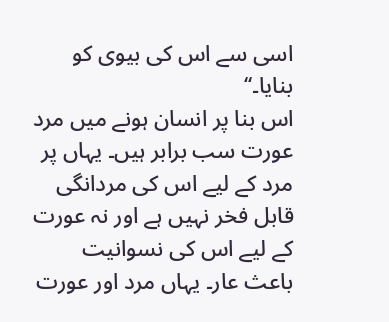اسی سے اس کی بیوی کو بنایا۔‘‘
اس بنا پر انسان ہونے میں مرد عورت سب برابر ہیں۔ یہاں پر مرد کے لیے اس کی مردانگی قابل فخر نہیں ہے اور نہ عورت کے لیے اس کی نسوانیت باعث عار۔ یہاں مرد اور عورت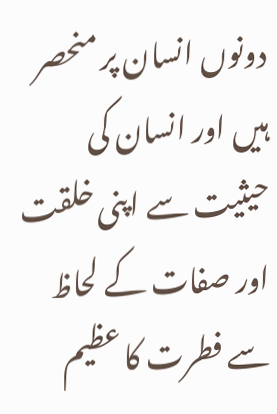دونوں انسان پر منحصر ہیں اور انسان کی حیثیت سے اپنی خلقت اور صفات کے لحاظ سے فطرت کا عظیم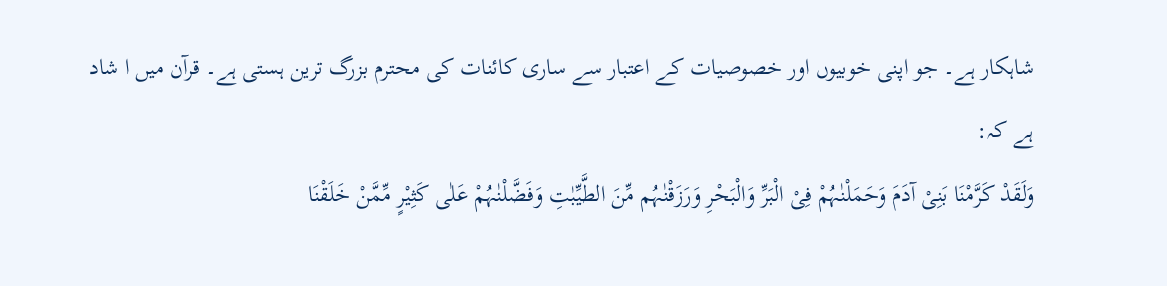شاہکار ہے۔ جو اپنی خوبیوں اور خصوصیات کے اعتبار سے ساری کائنات کی محترم بزرگ ترین ہستی ہے۔ قرآن میں ا شاد ہے کہ:
وَلَقَدْ کَرَّمْنَا بَنِیْ آدَمَ وَحَمَلْنٰہُمْ فِیْ الْبَرِّ وَالْبَحْرِ وَرَزَقْنٰہُم مِّنَ الطَّیِّبٰتِ وَفَضَّلْنٰہُمْ عَلٰی کَثِیْرٍ مِّمَّنْ خَلَقْنَا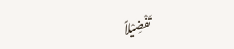تَفْضِیْلاً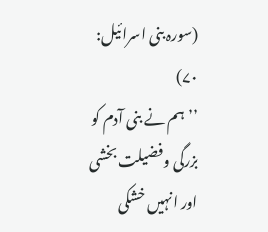(سورہ بنی اسرائیل: ۷۰)
’’ہم نے بنی آدم کو بزرگی وفضیلت بخشی اور انہیں خشکی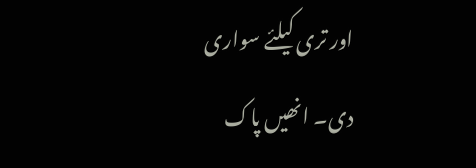اور تری کیلئے سواری دی۔ انھیں پاک